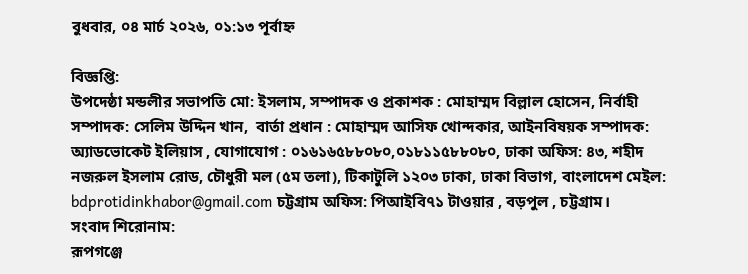বুধবার, ০৪ মার্চ ২০২৬, ০১:১৩ পূর্বাহ্ন

বিজ্ঞপ্তি:
উপদেষ্ঠা মন্ডলীর সভাপতি মো: ইসলাম, সম্পাদক ও প্রকাশক : মোহাম্মদ বিল্লাল হোসেন, নির্বাহী সম্পাদক: সেলিম উদ্দিন খান,  বার্তা প্রধান : মোহাম্মদ আসিফ খোন্দকার, আইনবিষয়ক সম্পাদক: অ্যাডভোকেট ইলিয়াস , যোগাযোগ : ০১৬১৬৫৮৮০৮০,০১৮১১৫৮৮০৮০, ঢাকা অফিস: ৪৩, শহীদ নজরুল ইসলাম রোড, চৌধুরী মল (৫ম তলা), টিকাটুলি ১২০৩ ঢাকা, ঢাকা বিভাগ, বাংলাদেশ মেইল: bdprotidinkhabor@gmail.com চট্টগ্রাম অফিস: পিআইবি৭১ টাওয়ার , বড়পুল , চট্টগ্রাম।
সংবাদ শিরোনাম:
রূপগঞ্জে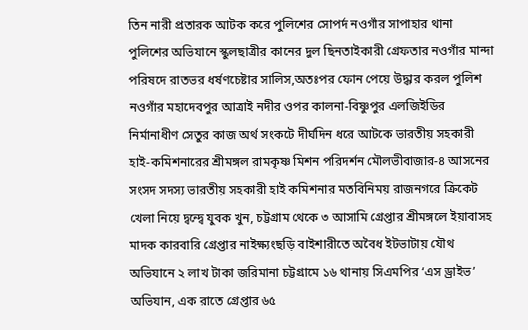তিন নারী প্রতারক আটক করে পুলিশের সোপর্দ নওগাঁর সাপাহার থানা পুলিশের অভিযানে স্কুলছাত্রীর কানের দুল ছিনতাইকারী গ্রেফতার নওগাঁর মান্দা পরিষদে রাতভর ধর্ষণচেষ্টার সালিস,অতঃপর ফোন পেয়ে উদ্ধার করল পুলিশ নওগাঁর মহাদেবপুর আত্রাই নদীর ওপর কালনা-বিষ্ণুপুর এলজিইডির নির্মানাধীণ সেতুর কাজ অর্থ সংকটে দীর্ঘদিন ধরে আটকে ভারতীয় সহকারী হাই-কমিশনারের শ্রীমঙ্গল রামকৃষ্ণ মিশন পরিদর্শন মৌলভীবাজার-৪ আসনের সংসদ সদস্য ভারতীয় সহকারী হাই কমিশনার মতবিনিময় রাজনগরে ক্রিকেট খেলা নিয়ে দ্বন্দ্বে যুবক খুন, চট্টগ্রাম থেকে ৩ আসামি গ্রেপ্তার শ্রীমঙ্গলে ইয়াবাসহ মাদক কারবারি গ্রেপ্তার নাইক্ষ্যংছড়ি বাইশারীতে অবৈধ ইটভাটায় যৌথ অভিযানে ২ লাখ টাকা জরিমানা চট্টগ্রামে ১৬ থানায় সিএমপির ‘এস ড্রাইভ’ অভিযান, এক রাতে গ্রেপ্তার ৬৫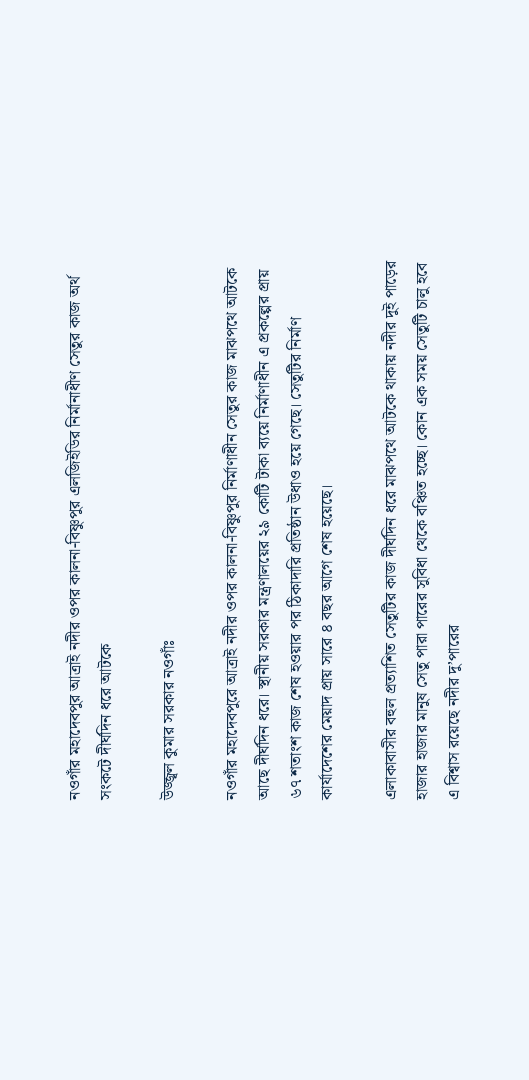নওগাঁর মহাদেবপুর আত্রাই নদীর ওপর কালনা-বিষ্ণুপুর এলজিইডির নির্মানাধীণ সেতুর কাজ অর্থ সংকটে দীর্ঘদিন ধরে আটকে

উজ্জ্বল কুমার সরকার নওগাঁঃ

নওগাঁর মহাদেবপুরে আত্রাই নদীর ওপর কালনা-বিষ্ণুপুর নির্মাণাধীন সেতুর কাজ মাঝপথে আটকে আছে দীর্ঘদিন ধরে। স্থানীয় সরকার মন্ত্রণালয়ের ২৯ কোটি টাকা ব্যয়ে নির্মাণাধীন এ প্রকল্পের প্রায় ৬৭ শতাংশ কাজ শেষ হওয়ার পর ঠিকাদারি প্রতিষ্ঠান উধাও হয়ে গেছে। সেতুটির নির্মাণ কার্যাদেশের মেয়াদ প্রায় সারে ৪ বছর আগে শেষ হয়েছে।

এলাকাবাসীর বহুল প্রত্যাশিত সেতুটির কাজ দীর্ঘদিন ধরে মাঝপথে আটকে থাকায় নদীর দুই পাড়ের হাজার হাজার মানুষ সেতু পারা পারের সুবিধা থেকে বঞ্চিত হচ্ছে। কোন এক সময় সেতুটি চালু হবে এ বিশ্বাস রয়েছে নদীর দু’পারের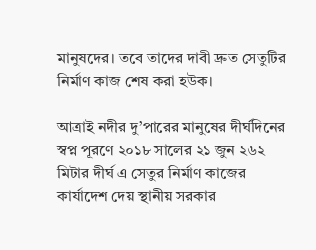মানুষদের। তবে তাদের দাবী দ্রুত সেতুটির নির্মাণ কাজ শেষ করা হউক।

আত্রাই নদীর দু’পারের মানুষের দীর্ঘদিনের স্বপ্ন পূরণে ২০১৮ সালের ২১ জুন ২৬২ মিটার দীর্ঘ এ সেতুর নির্মাণ কাজের কার্যাদেশ দেয় স্থানীয় সরকার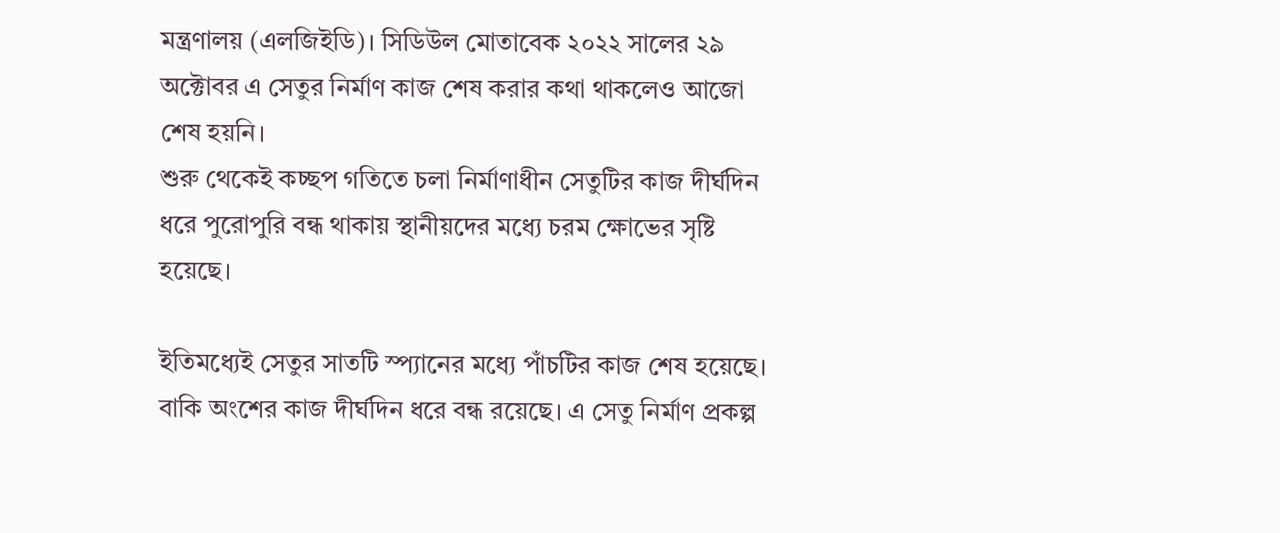মন্ত্রণালয় (এলজিইডি)। সিডিউল মোতাবেক ২০২২ সালের ২৯ অক্টোবর এ সেতুর নির্মাণ কাজ শেষ করার কথা থাকলেও আজো শেষ হয়নি।
শুরু থেকেই কচ্ছপ গতিতে চলা নির্মাণাধীন সেতুটির কাজ দীর্ঘদিন ধরে পুরোপুরি বন্ধ থাকায় স্থানীয়দের মধ্যে চরম ক্ষোভের সৃষ্টি হয়েছে।

ইতিমধ্যেই সেতুর সাতটি স্প্যানের মধ্যে পাঁচটির কাজ শেষ হয়েছে। বাকি অংশের কাজ দীর্ঘদিন ধরে বন্ধ রয়েছে। এ সেতু নির্মাণ প্রকল্প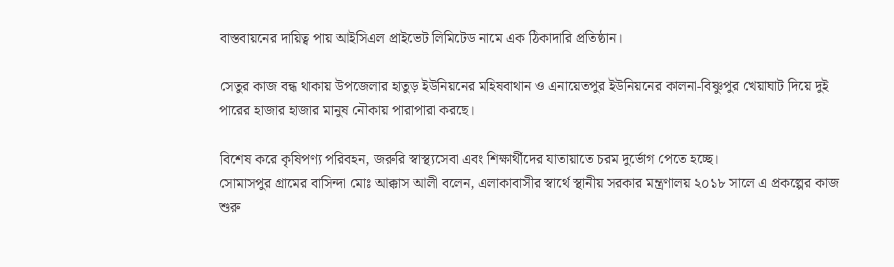বাস্তবায়নের দায়িত্ব পায় আইসিএল প্রাইভেট লিমিটেড নামে এক ঠিকাদারি প্রতিষ্ঠান।

সেতুর কাজ বন্ধ থাকায় উপজেলার হাতুড় ইউনিয়নের মহিষবাথান ও এনায়েতপুর ইউনিয়নের কালনা-বিষ্ণুপুর খেয়াঘাট দিয়ে দুই পারের হাজার হাজার মানুষ নৌকায় পারাপারা করছে।

বিশেষ করে কৃষিপণ্য পরিবহন, জরুরি স্বাস্থ্যসেবা এবং শিক্ষার্থীদের যাতায়াতে চরম দুর্ভোগ পেতে হচ্ছে।
সোমাসপুর গ্রামের বাসিন্দা মোঃ আক্কাস আলী বলেন, এলাকাবাসীর স্বার্থে স্থানীয় সরকার মন্ত্রণালয় ২০১৮ সালে এ প্রকল্পের কাজ শুরু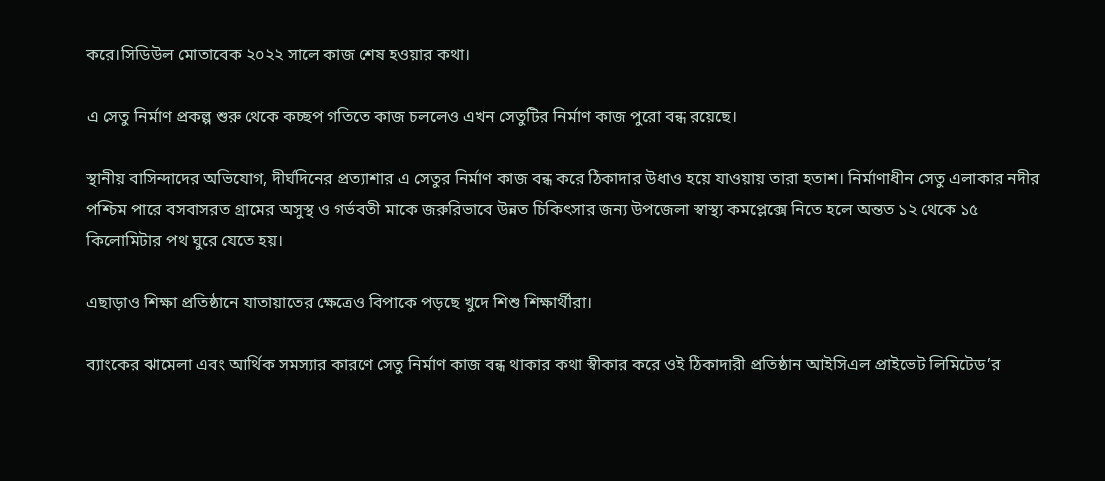করে।সিডিউল মোতাবেক ২০২২ সালে কাজ শেষ হওয়ার কথা।

এ সেতু নির্মাণ প্রকল্প শুরু থেকে কচ্ছপ গতিতে কাজ চললেও এখন সেতুটির নির্মাণ কাজ পুরো বন্ধ রয়েছে।

স্থানীয় বাসিন্দাদের অভিযোগ, দীর্ঘদিনের প্রত্যাশার এ সেতুর নির্মাণ কাজ বন্ধ করে ঠিকাদার উধাও হয়ে যাওয়ায় তারা হতাশ। নির্মাণাধীন সেতু এলাকার নদীর পশ্চিম পারে বসবাসরত গ্রামের অসুস্থ ও গর্ভবতী মাকে জরুরিভাবে উন্নত চিকিৎসার জন্য উপজেলা স্বাস্থ্য কমপ্লেক্সে নিতে হলে অন্তত ১২ থেকে ১৫ কিলোমিটার পথ ঘুরে যেতে হয়।

এছাড়াও শিক্ষা প্রতিষ্ঠানে যাতায়াতের ক্ষেত্রেও বিপাকে পড়ছে খুদে শিশু শিক্ষার্থীরা।

ব্যাংকের ঝামেলা এবং আর্থিক সমস্যার কারণে সেতু নির্মাণ কাজ বন্ধ থাকার কথা স্বীকার করে ওই ঠিকাদারী প্রতিষ্ঠান আইসিএল প্রাইভেট লিমিটেড’র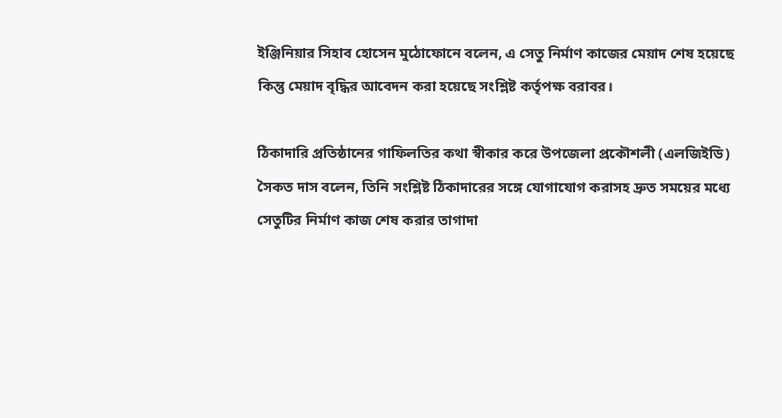ইঞ্জিনিয়ার সিহাব হোসেন মুঠোফোনে বলেন, এ সেতু নির্মাণ কাজের মেয়াদ শেষ হয়েছে কিন্তু মেয়াদ বৃদ্ধির আবেদন করা হয়েছে সংশ্লিষ্ট কর্তৃপক্ষ বরাবর।

ঠিকাদারি প্রতিষ্ঠানের গাফিলতির কথা স্বীকার করে উপজেলা প্রকৌশলী (এলজিইডি) সৈকত দাস বলেন, তিনি সংশ্লিষ্ট ঠিকাদারের সঙ্গে যোগাযোগ করাসহ দ্রুত সময়ের মধ্যে সেতুটির নির্মাণ কাজ শেষ করার তাগাদা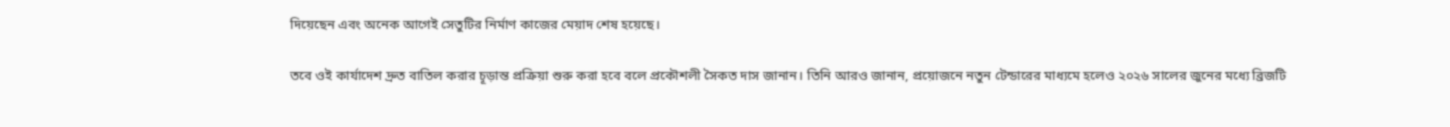দিয়েছেন এবং অনেক আগেই সেতুটির নির্মাণ কাজের মেয়াদ শেষ হয়েছে।

তবে ওই কার্যাদেশ দ্রুত বাতিল করার চূড়ান্ত প্রক্রিয়া শুরু করা হবে বলে প্রকৌশলী সৈকত দাস জানান। তিনি আরও জানান, প্রয়োজনে নতুন টেন্ডারের মাধ্যমে হলেও ২০২৬ সালের জুনের মধ্যে ব্রিজটি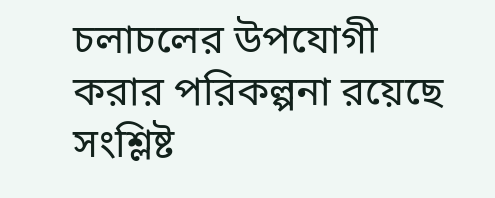চলাচলের উপযোগী করার পরিকল্পনা রয়েছে সংশ্লিষ্ট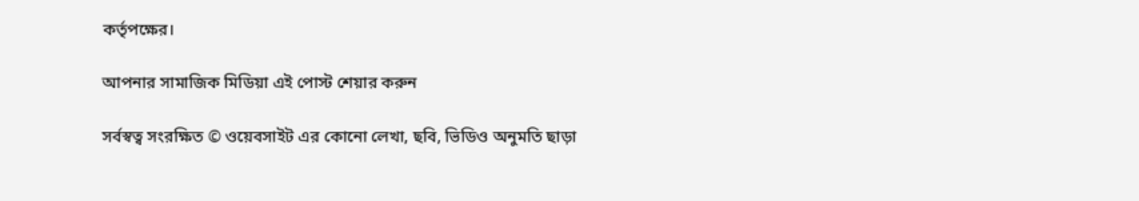কর্তৃপক্ষের।

আপনার সামাজিক মিডিয়া এই পোস্ট শেয়ার করুন

সর্বস্বত্ব সংরক্ষিত © ওয়েবসাইট এর কোনো লেখা, ছবি, ভিডিও অনুমতি ছাড়া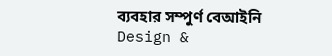ব্যবহার সম্পুর্ণ বেআইনি
Design &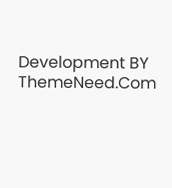Development BY ThemeNeed.Com